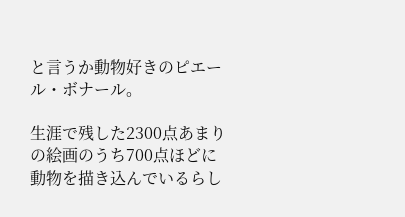と言うか動物好きのピエール・ボナール。

生涯で残した2300点あまりの絵画のうち700点ほどに動物を描き込んでいるらし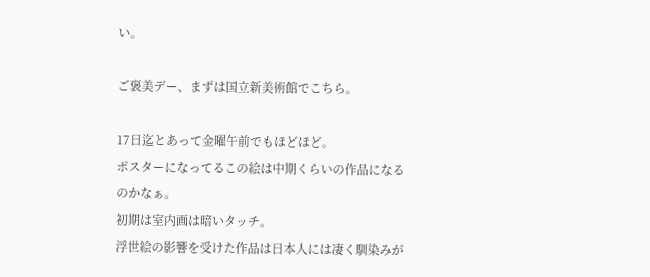い。

ご褒美デー、まずは国立新美術館でこちら。

17日迄とあって金曜午前でもほどほど。
ポスターになってるこの絵は中期くらいの作品になるのかなぁ。
初期は室内画は暗いタッチ。
浮世絵の影響を受けた作品は日本人には凄く馴染みが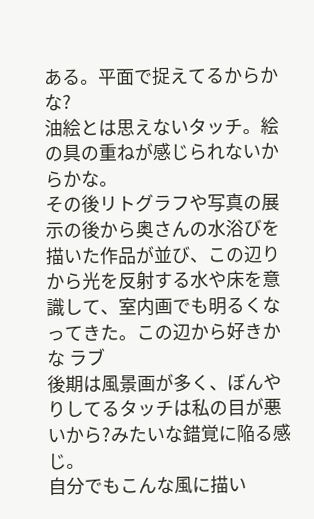ある。平面で捉えてるからかな?
油絵とは思えないタッチ。絵の具の重ねが感じられないからかな。
その後リトグラフや写真の展示の後から奥さんの水浴びを描いた作品が並び、この辺りから光を反射する水や床を意識して、室内画でも明るくなってきた。この辺から好きかな ラブ
後期は風景画が多く、ぼんやりしてるタッチは私の目が悪いから?みたいな錯覚に陥る感じ。
自分でもこんな風に描い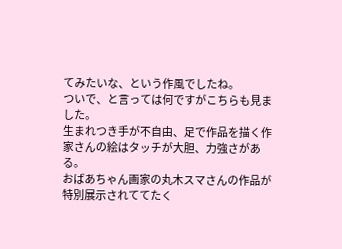てみたいな、という作風でしたね。
ついで、と言っては何ですがこちらも見ました。
生まれつき手が不自由、足で作品を描く作家さんの絵はタッチが大胆、力強さがある。
おばあちゃん画家の丸木スマさんの作品が特別展示されててたく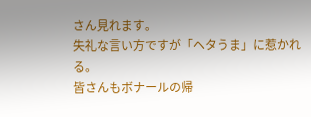さん見れます。
失礼な言い方ですが「ヘタうま」に惹かれる。
皆さんもボナールの帰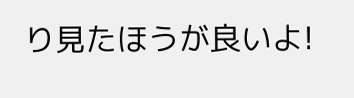り見たほうが良いよ!